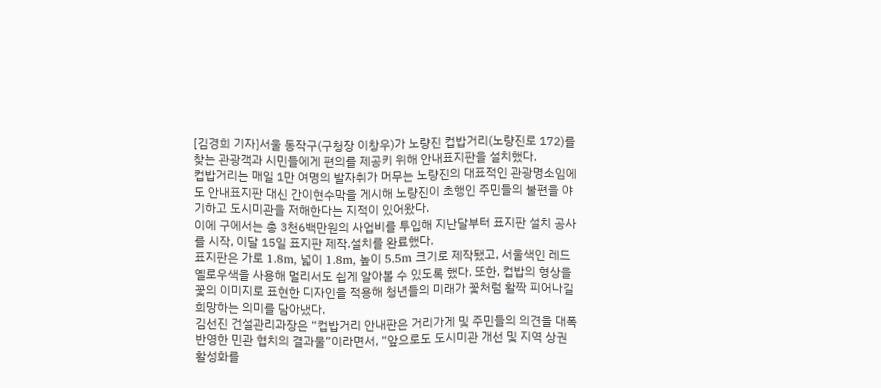[김경희 기자]서울 동작구(구청장 이창우)가 노량진 컵밥거리(노량진로 172)를 찾는 관광객과 시민들에게 편의를 제공키 위해 안내표지판을 설치했다.
컵밥거리는 매일 1만 여명의 발자취가 머무는 노량진의 대표적인 관광명소임에도 안내표지판 대신 간이현수막을 게시해 노량진이 초행인 주민들의 불편을 야기하고 도시미관을 저해한다는 지적이 있어왔다.
이에 구에서는 총 3천6백만원의 사업비를 투입해 지난달부터 표지판 설치 공사를 시작, 이달 15일 표지판 제작.설치를 완료했다.
표지판은 가로 1.8m, 넓이 1.8m, 높이 5.5m 크기로 제작됐고, 서울색인 레드옐로우색을 사용해 멀리서도 쉽게 알아볼 수 있도록 했다. 또한, 컵밥의 형상을 꽃의 이미지로 표현한 디자인을 적용해 청년들의 미래가 꽃처럼 활짝 피어나길 희망하는 의미를 담아냈다.
김선진 건설관리과장은 “컵밥거리 안내판은 거리가게 및 주민들의 의견을 대폭 반영한 민관 협치의 결과물”이라면서, “앞으로도 도시미관 개선 및 지역 상권 활성화를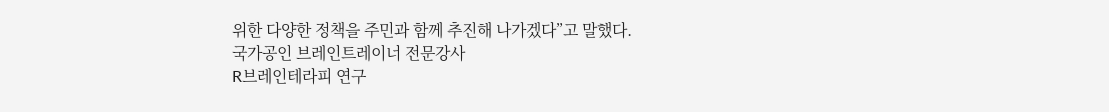위한 다양한 정책을 주민과 함께 추진해 나가겠다”고 말했다.
국가공인 브레인트레이너 전문강사
R브레인테라피 연구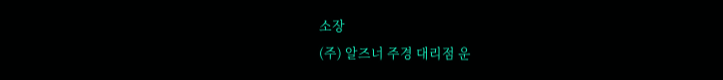소장
(주) 알즈너 주경 대리점 운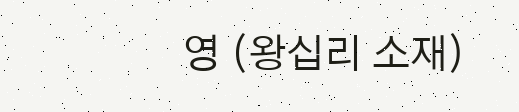영 (왕십리 소재)